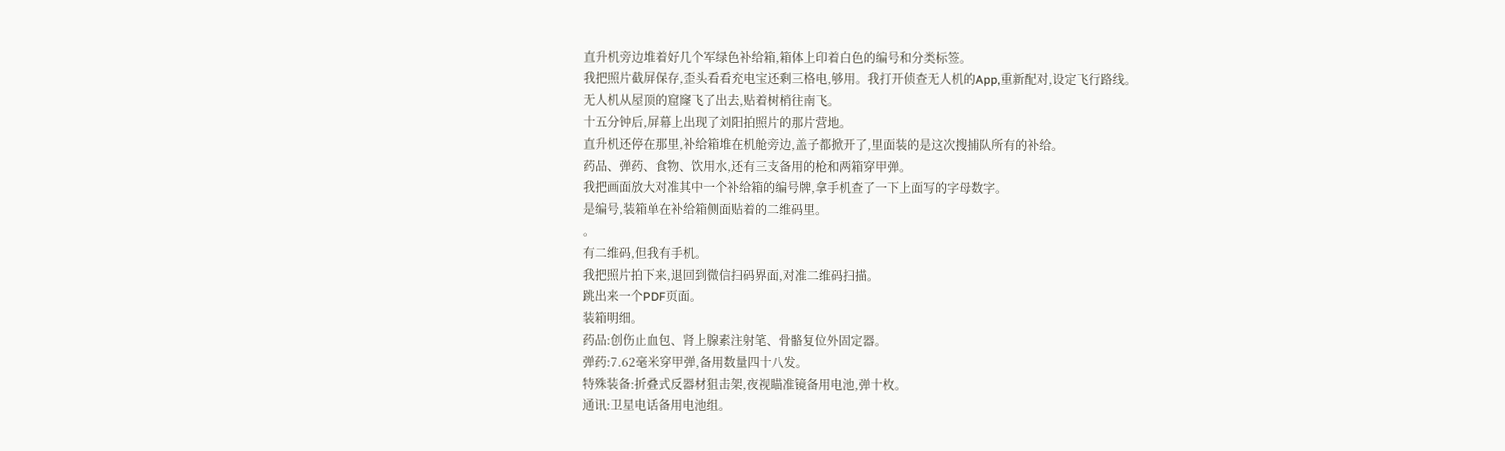直升机旁边堆着好几个军绿色补给箱,箱体上印着白色的编号和分类标签。
我把照片截屏保存,歪头看看充电宝还剩三格电,够用。我打开侦查无人机的App,重新配对,设定飞行路线。
无人机从屋顶的窟窿飞了出去,贴着树梢往南飞。
十五分钟后,屏幕上出现了刘阳拍照片的那片营地。
直升机还停在那里,补给箱堆在机舱旁边,盖子都掀开了,里面装的是这次搜捕队所有的补给。
药品、弹药、食物、饮用水,还有三支备用的枪和两箱穿甲弹。
我把画面放大对准其中一个补给箱的编号牌,拿手机查了一下上面写的字母数字。
是编号,装箱单在补给箱侧面贴着的二维码里。
。
有二维码,但我有手机。
我把照片拍下来,退回到微信扫码界面,对准二维码扫描。
跳出来一个PDF页面。
装箱明细。
药品:创伤止血包、肾上腺素注射笔、骨骼复位外固定器。
弹药:7.62毫米穿甲弹,备用数量四十八发。
特殊装备:折叠式反器材狙击架,夜视瞄准镜备用电池,弹十枚。
通讯:卫星电话备用电池组。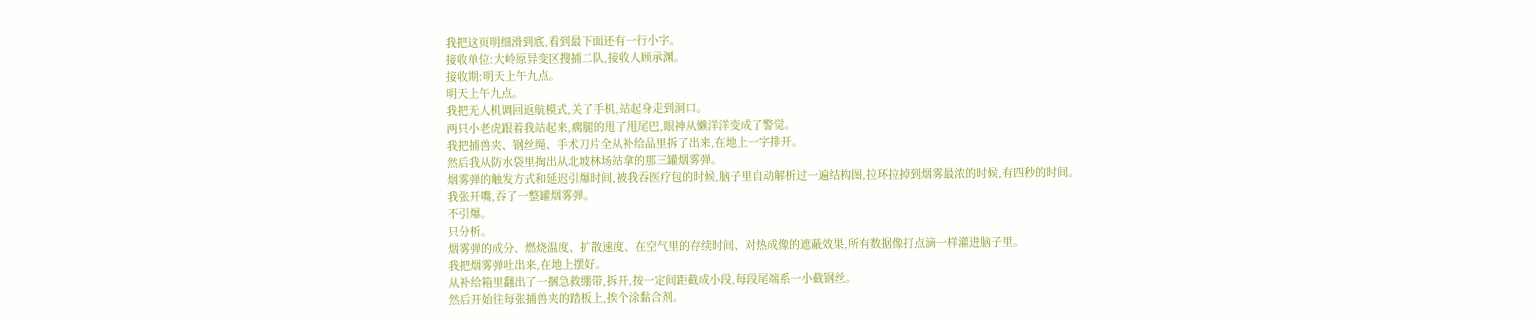我把这页明细滑到底,看到最下面还有一行小字。
接收单位:大岭原异变区搜捕二队,接收人顾承渊。
接收期:明天上午九点。
明天上午九点。
我把无人机调回返航模式,关了手机,站起身走到洞口。
两只小老虎跟着我站起来,瘸腿的甩了甩尾巴,眼神从懒洋洋变成了警觉。
我把捕兽夹、钢丝绳、手术刀片全从补给品里拆了出来,在地上一字排开。
然后我从防水袋里掏出从北坡林场站拿的那三罐烟雾弹。
烟雾弹的触发方式和延迟引爆时间,被我吞医疗包的时候,脑子里自动解析过一遍结构图,拉环拉掉到烟雾最浓的时候,有四秒的时间。
我张开嘴,吞了一整罐烟雾弹。
不引爆。
只分析。
烟雾弹的成分、燃烧温度、扩散速度、在空气里的存续时间、对热成像的遮蔽效果,所有数据像打点滴一样灌进脑子里。
我把烟雾弹吐出来,在地上摆好。
从补给箱里翻出了一捆急救绷带,拆开,按一定间距截成小段,每段尾端系一小截钢丝。
然后开始往每张捕兽夹的踏板上,挨个涂黏合剂。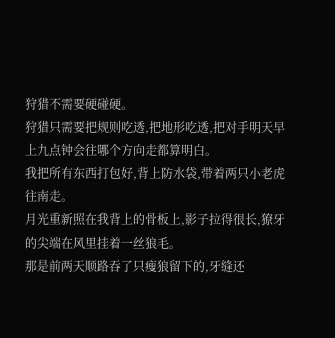狩猎不需要硬碰硬。
狩猎只需要把规则吃透,把地形吃透,把对手明天早上九点钟会往哪个方向走都算明白。
我把所有东西打包好,背上防水袋,带着两只小老虎往南走。
月光重新照在我背上的骨板上,影子拉得很长,獠牙的尖端在风里挂着一丝狼毛。
那是前两天顺路吞了只瘦狼留下的,牙缝还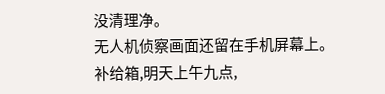没清理净。
无人机侦察画面还留在手机屏幕上。
补给箱,明天上午九点,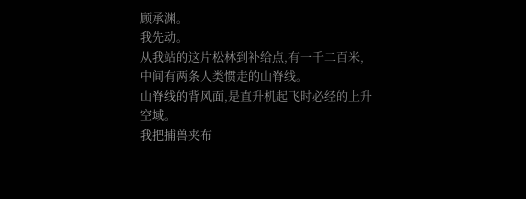顾承渊。
我先动。
从我站的这片松林到补给点,有一千二百米,中间有两条人类惯走的山脊线。
山脊线的背风面,是直升机起飞时必经的上升空域。
我把捕兽夹布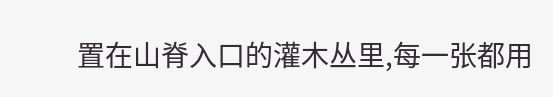置在山脊入口的灌木丛里,每一张都用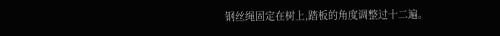钢丝绳固定在树上,踏板的角度调整过十二遍。